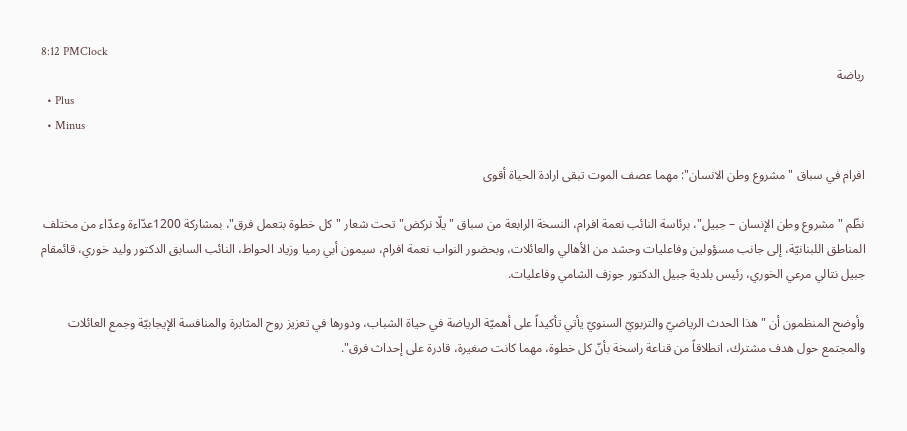8:12 PMClock
رياضة
  • Plus
  • Minus

افرام في سباق "مشروع وطن الانسان": مهما عصف الموت تبقى ارادة الحياة أقوى

نظّم "مشروع وطن الإنسان – جبيل"، برئاسة النائب نعمة افرام، النسخة الرابعة من سباق "يلّا نركض" تحت شعار "كل خطوة بتعمل فرق"، بمشاركة 1200عدّاءة وعدّاء من مختلف المناطق اللبنانيّة، إلى جانب مسؤولين وفاعليات وحشد من الأهالي والعائلات، وبحضور النواب نعمة افرام، سيمون أبي رميا وزياد الحواط، النائب السابق الدكتور وليد خوري، قائمقام جبيل نتالي مرعي الخوري، رئيس بلدية جبيل الدكتور جوزف الشامي وفاعليات.

وأوضح المنظمون أن "هذا الحدث الرياضيّ والتربويّ السنويّ يأتي تأكيداً على أهميّة الرياضة في حياة الشباب، ودورها في تعزيز روح المثابرة والمنافسة الإيجابيّة وجمع العائلات والمجتمع حول هدف مشترك، انطلاقاً من قناعة راسخة بأنّ كل خطوة، مهما كانت صغيرة، قادرة على إحداث فرق".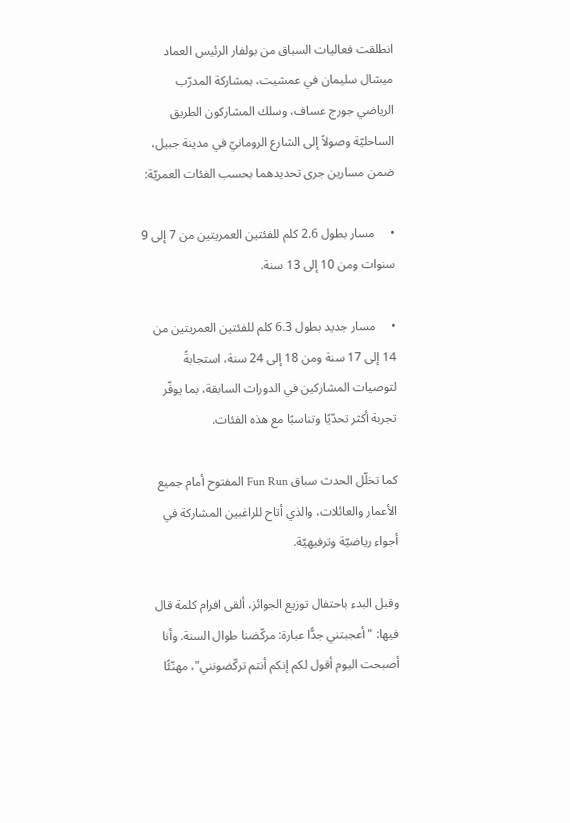انطلقت فعاليات السباق من بولفار الرئيس العماد ميشال سليمان في عمشيت، بمشاركة المدرّب الرياضي جورج عساف، وسلك المشاركون الطريق الساحليّة وصولاً إلى الشارع الرومانيّ في مدينة جبيل، ضمن مسارين جرى تحديدهما بحسب الفئات العمريّة:

•     مسار بطول 2.6 كلم للفئتين العمريتين من 7 إلى 9 سنوات ومن 10 إلى 13 سنة.

•     مسار جديد بطول 6.3 كلم للفئتين العمريتين من 14 إلى 17 سنة ومن 18 إلى 24 سنة، استجابةً لتوصيات المشاركين في الدورات السابقة، بما يوفّر تجربة أكثر تحدّيًا وتناسبًا مع هذه الفئات.

كما تخلّل الحدث سباق Fun Run المفتوح أمام جميع الأعمار والعائلات، والذي أتاح للراغبين المشاركة في أجواء رياضيّة وترفيهيّة.

وقبل البدء باحتفال توزيع الجوائز، ألقى افرام كلمة قال فيها: "أعجبتني جدًّا عبارة: مركّضنا طوال السنة. وأنا أصبحت اليوم أقول لكم إنكم أنتم تركّضونني"، مهنّئًا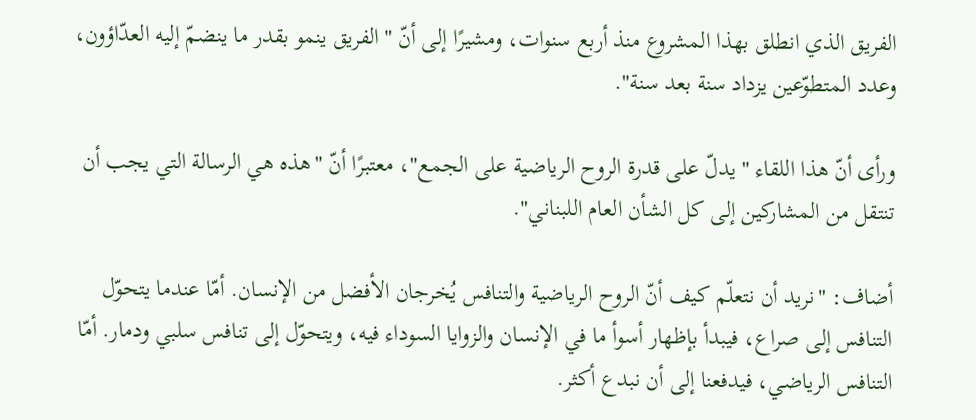الفريق الذي انطلق بهذا المشروع منذ أربع سنوات، ومشيرًا إلى أنّ "الفريق ينمو بقدر ما ينضمّ إليه العدّاؤون، وعدد المتطوّعين يزداد سنة بعد سنة".

ورأى أنّ هذا اللقاء "يدلّ على قدرة الروح الرياضية على الجمع"، معتبرًا أنّ "هذه هي الرسالة التي يجب أن تنتقل من المشاركين إلى كل الشأن العام اللبناني".

أضاف: "نريد أن نتعلّم كيف أنّ الروح الرياضية والتنافس يُخرجان الأفضل من الإنسان. أمّا عندما يتحوّل التنافس إلى صراع، فيبدأ بإظهار أسوأ ما في الإنسان والزوايا السوداء فيه، ويتحوّل إلى تنافس سلبي ودمار. أمّا التنافس الرياضي، فيدفعنا إلى أن نبدع أكثر.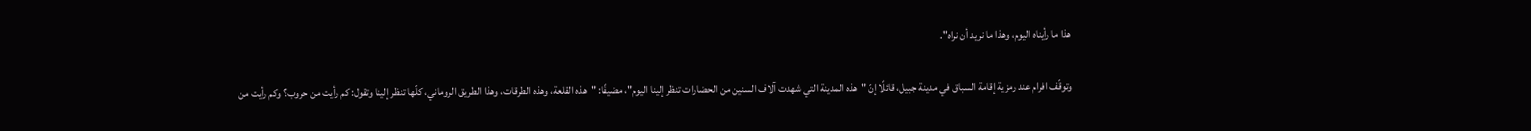هذا ما رأيناه اليوم، وهذا ما نريد أن نراه".

وتوقّف افرام عند رمزية إقامة السباق في مدينة جبيل، قائلًا إنّ "هذه المدينة التي شهدت آلاف السنين من الحضارات تنظر إلينا اليوم"، مضيفًا: "هذه القلعة، وهذه الطرقات، وهذا الطريق الروماني، كلّها تنظر إلينا وتقول: كم رأيت من حروب؟ وكم رأيت من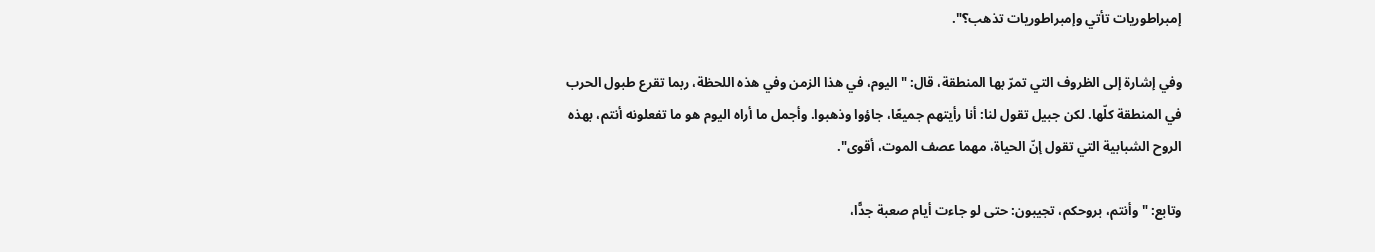إمبراطوريات تأتي وإمبراطوريات تذهب؟".

وفي إشارة إلى الظروف التي تمرّ بها المنطقة، قال: "اليوم، في هذا الزمن وفي هذه اللحظة، ربما تقرع طبول الحرب في المنطقة كلّها. لكن جبيل تقول لنا: أنا رأيتهم جميعًا، جاؤوا وذهبوا. وأجمل ما أراه اليوم هو ما تفعلونه أنتم، بهذه الروح الشبابية التي تقول إنّ الحياة، مهما عصف الموت، أقوى".

وتابع: "وأنتم، بروحكم، تجيبون: حتى لو جاءت أيام صعبة جدًّا،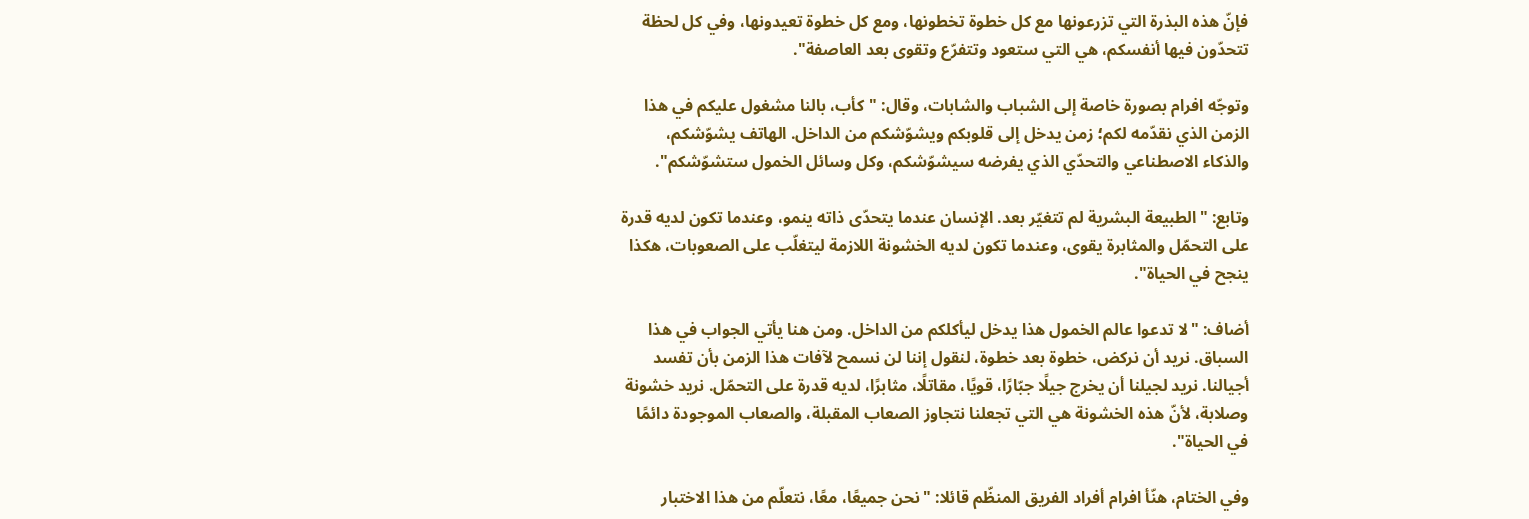فإنّ هذه البذرة التي تزرعونها مع كل خطوة تخطونها، ومع كل خطوة تعيدونها، وفي كل لحظة تتحدّون فيها أنفسكم، هي التي ستعود وتتفرّع وتقوى بعد العاصفة".

وتوجّه افرام بصورة خاصة إلى الشباب والشابات، وقال: "كأب، بالنا مشغول عليكم في هذا الزمن الذي نقدّمه لكم؛ زمن يدخل إلى قلوبكم ويشوّشكم من الداخل. الهاتف يشوّشكم، والذكاء الاصطناعي والتحدّي الذي يفرضه سيشوّشكم، وكل وسائل الخمول ستشوّشكم".

وتابع: "الطبيعة البشرية لم تتغيّر بعد. الإنسان عندما يتحدّى ذاته ينمو، وعندما تكون لديه قدرة على التحمّل والمثابرة يقوى، وعندما تكون لديه الخشونة اللازمة ليتغلّب على الصعوبات، هكذا ينجح في الحياة".

أضاف: "لا تدعوا عالم الخمول هذا يدخل ليأكلكم من الداخل. ومن هنا يأتي الجواب في هذا السباق. نريد أن نركض، خطوة بعد خطوة، لنقول إننا لن نسمح لآفات هذا الزمن بأن تفسد أجيالنا. نريد لجيلنا أن يخرج جيلًا جبّارًا، قويًا، مقاتلًا، مثابرًا، لديه قدرة على التحمّل. نريد خشونة وصلابة، لأنّ هذه الخشونة هي التي تجعلنا نتجاوز الصعاب المقبلة، والصعاب الموجودة دائمًا في الحياة".

وفي الختام، هنّأ افرام أفراد الفريق المنظّم قائلا: "نحن جميعًا، معًا، نتعلّم من هذا الاختبار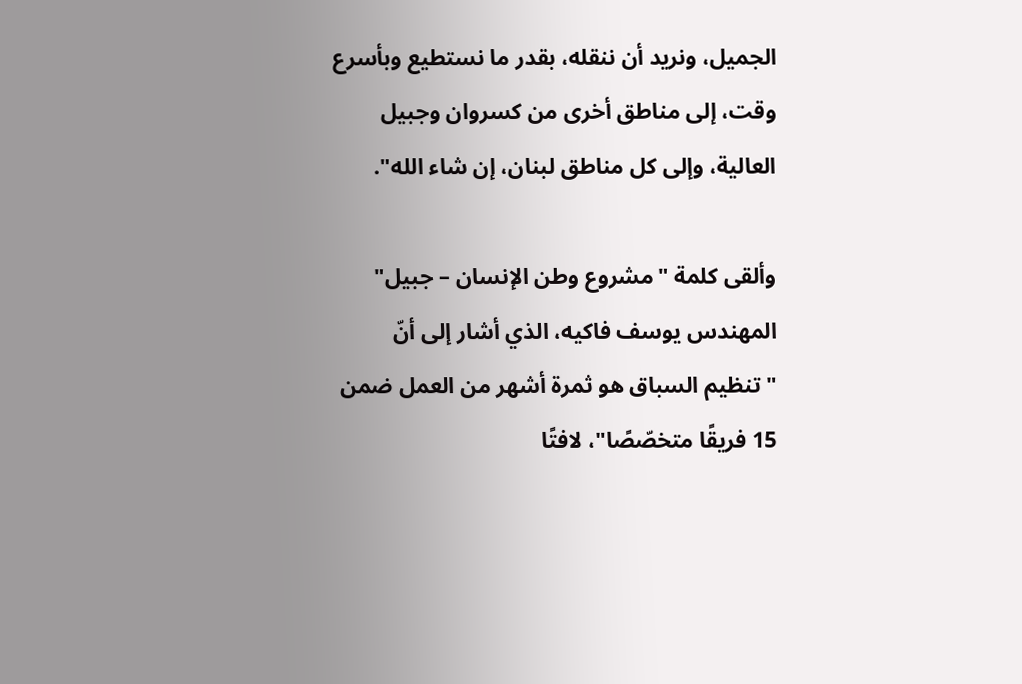الجميل، ونريد أن ننقله، بقدر ما نستطيع وبأسرع وقت، إلى مناطق أخرى من كسروان وجبيل العالية، وإلى كل مناطق لبنان، إن شاء الله".

وألقى كلمة "مشروع وطن الإنسان – جبيل" المهندس يوسف فاكيه، الذي أشار إلى أنّ "تنظيم السباق هو ثمرة أشهر من العمل ضمن 15 فريقًا متخصّصًا"، لافتًا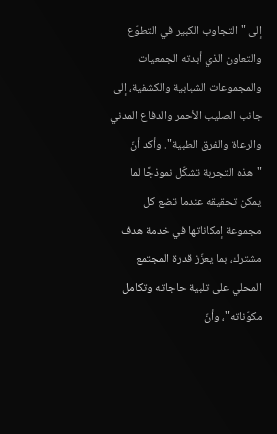إلى "التجاوب الكبير في التطوّع والتعاون الذي أبدته الجمعيات والمجموعات الشبابية والكشفية، إلى جانب الصليب الأحمر والدفاع المدني والرعاة والفرق الطبية". وأكد أنّ "هذه التجربة تشكّل نموذجًا لما يمكن تحقيقه عندما تضع كل مجموعة إمكاناتها في خدمة هدف مشترك، بما يعزّز قدرة المجتمع المحلي على تلبية حاجاته وتكامل مكوّناته"، وأنّ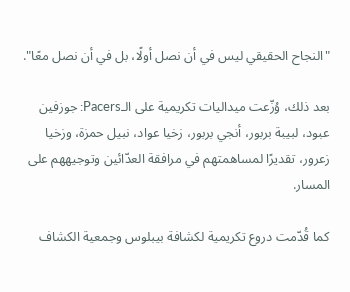"النجاح الحقيقي ليس في أن نصل أولًا، بل في أن نصل معًا".

بعد ذلك، وُزّعت ميداليات تكريمية على الـPacers: جوزفين عبود، لبيبة بربور، أنجي بربور، زخيا عواد، نبيل حمزة، وزخيا زعرور، تقديرًا لمساهمتهم في مرافقة العدّائين وتوجيههم على المسار.

كما قُدّمت دروع تكريمية لكشافة بيبلوس وجمعية الكشاف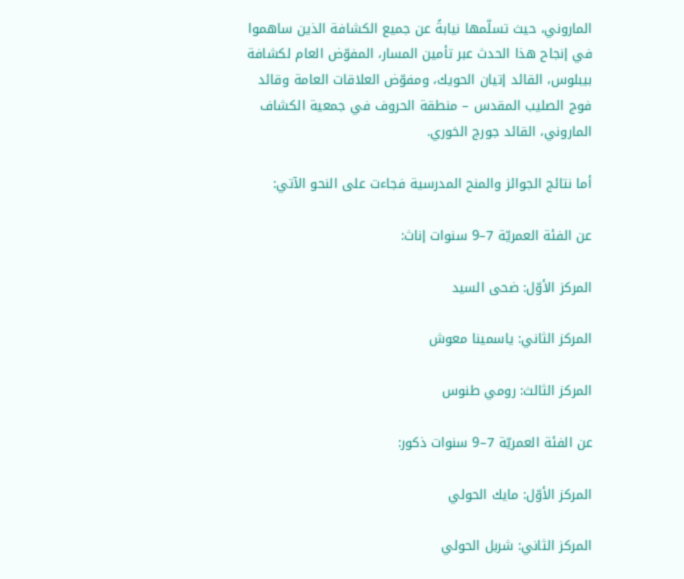الماروني، حيث تسلّمها نيابةً عن جميع الكشافة الذين ساهموا في إنجاح هذا الحدث عبر تأمين المسار، المفوّض العام لكشافة بيبلوس، القائد إتيان الحويك، ومفوّض العلاقات العامة وقائد فوج الصليب المقدس – منطقة الحروف في جمعية الكشاف الماروني، القائد جورج الخوري.

أما نتائج الجوائز والمنح المدرسية فجاءت على النحو الآتي:

عن الفئة العمريّة 7–9 سنوات إناث:

المركز الأوّل: ضحى السيد

المركز الثاني: ياسمينا معوش

المركز الثالث: رومي طنوس

عن الفئة العمريّة 7–9 سنوات ذكور:

المركز الأوّل: مايك الحولي

المركز الثاني: شربل الحولي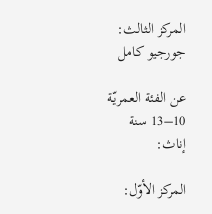المركز الثالث: جورجيو كامل

عن الفئة العمريّة 10–13 سنة إناث:

المركز الأوّل: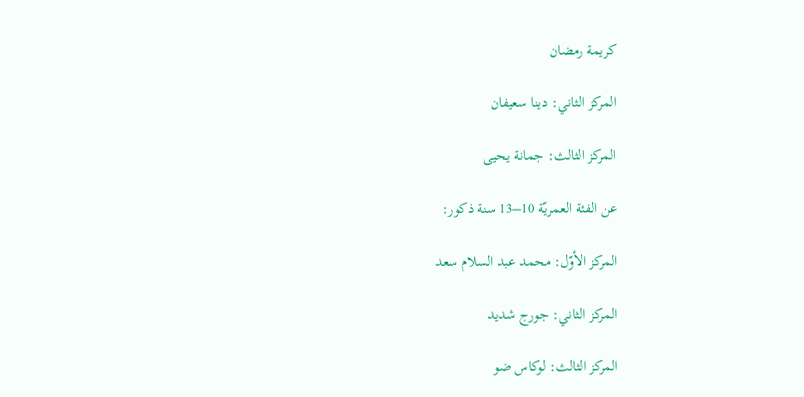كريمة رمضان

المركز الثاني: دينا سعيفان

المركز الثالث: جمانة يحيى

عن الفئة العمريّة 10–13 سنة ذكور:

المركز الأوّل: محمد عبد السلام سعد

المركز الثاني: جورج شديد

المركز الثالث: لوكاس ضو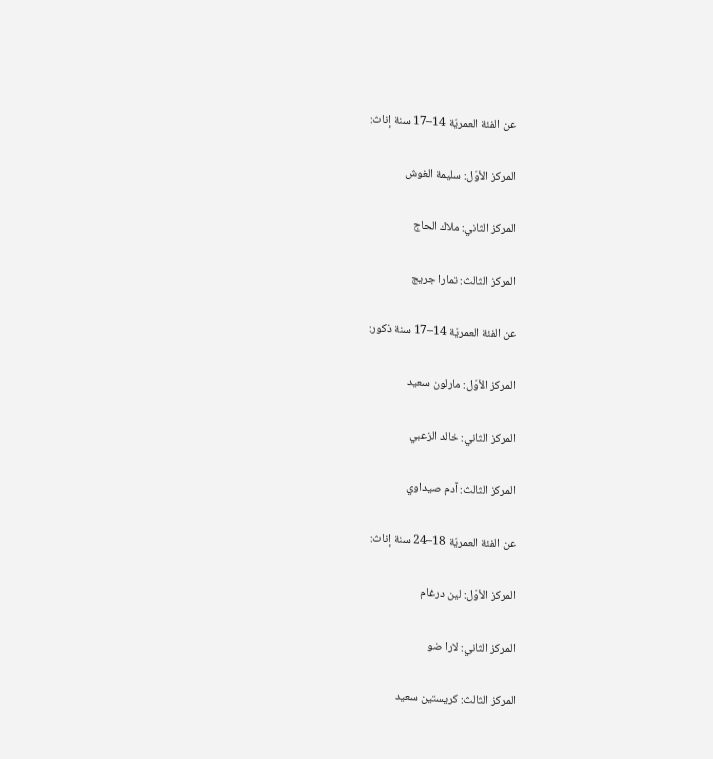عن الفئة العمريّة 14–17 سنة إناث:

المركز الأوّل: سليمة الغوش

المركز الثاني: ملاك الحاج

المركز الثالث: تمارا جريج

عن الفئة العمريّة 14–17 سنة ذكور:

المركز الأوّل: مارلون سعيد

المركز الثاني: خالد الزعبي

المركز الثالث: آدم صيداوي

عن الفئة العمريّة 18–24 سنة إناث:

المركز الأوّل: لين درغام

المركز الثاني: لارا ضو

المركز الثالث: كريستين سعيد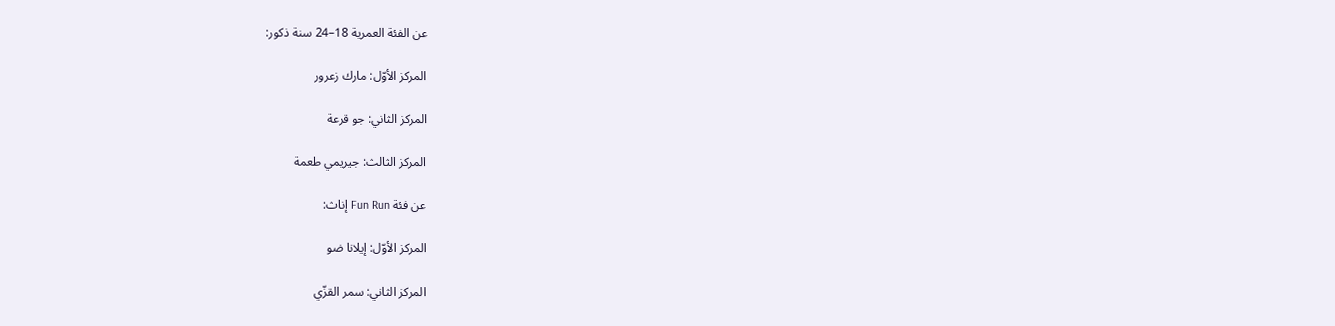عن الفئة العمرية 18–24 سنة ذكور:

المركز الأوّل: مارك زعرور

المركز الثاني: جو قرعة

المركز الثالث: جيريمي طعمة

عن فئة Fun Run إناث:

المركز الأوّل: إيلانا ضو

المركز الثاني: سمر القزّي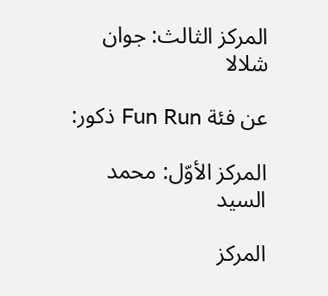المركز الثالث: جوان شلالا

عن فئة Fun Run ذكور:

المركز الأوّل: محمد السيد

المركز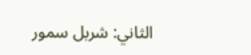الثاني: شربل سمور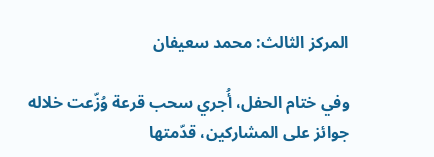المركز الثالث: محمد سعيفان

وفي ختام الحفل، أُجري سحب قرعة وُزّعت خلاله جوائز على المشاركين، قدّمتها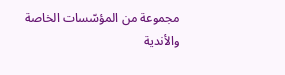مجموعة من المؤسّسات الخاصة والأندية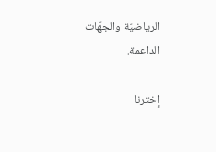الرياضيّة والجهّات الداعمة.

إخترنا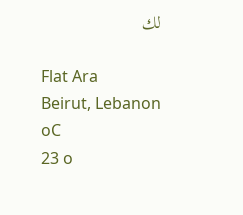لك

Flat Ara
Beirut, Lebanon
oC
23 o